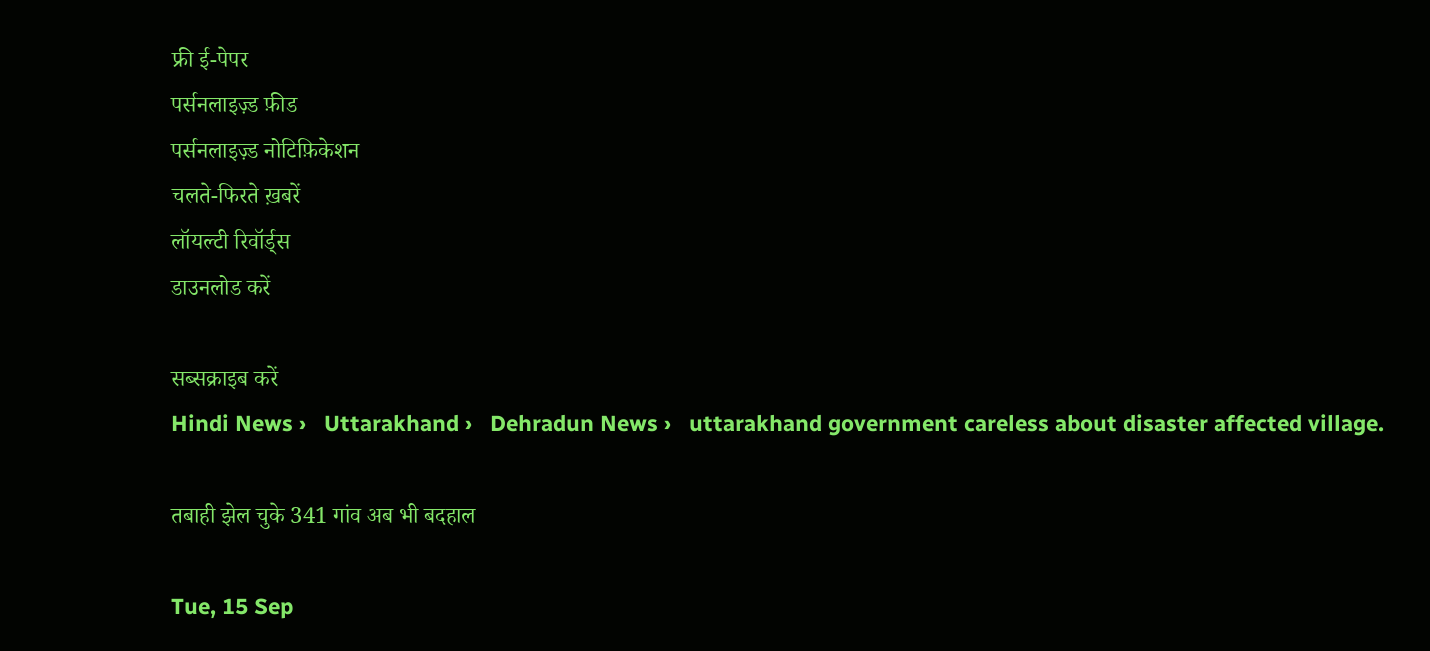फ्री ई-पेपर
पर्सनलाइज़्ड फ़ीड
पर्सनलाइज़्ड नोटिफ़िकेशन
चलते-फिरते ख़बरें
लॉयल्टी रिवॉर्ड्स
डाउनलोड करें

सब्सक्राइब करें
Hindi News ›   Uttarakhand ›   Dehradun News ›   uttarakhand government careless about disaster affected village.

तबाही झेल चुके 341 गांव अब भी बदहाल

Tue, 15 Sep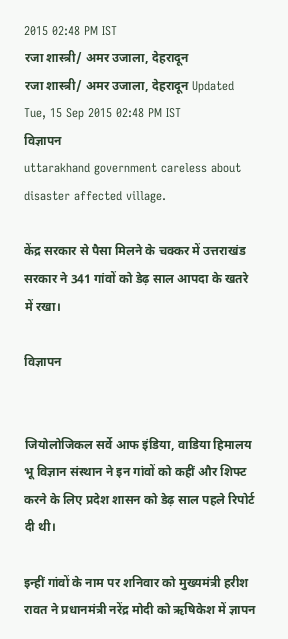2015 02:48 PM IST
रजा शास्त्री/ अमर उजाला, देहरादून
रजा शास्त्री/ अमर उजाला, देहरादून Updated Tue, 15 Sep 2015 02:48 PM IST
विज्ञापन
uttarakhand government careless about disaster affected village.

केंद्र सरकार से पैसा मिलने के चक्कर में उत्तराखंड सरकार ने 341 गांवों को डेढ़ साल आपदा के खतरे में रखा।

विज्ञापन


जियोलोजिकल सर्वे आफ इंडिया, वाडिया हिमालय भू विज्ञान संस्थान ने इन गांवों को कहीं और शिफ्ट करने के लिए प्रदेश शासन को डेढ़ साल पहले रिपोर्ट दी थी।

इन्हीं गांवों के नाम पर शनिवार को मुख्यमंत्री हरीश रावत ने प्रधानमंत्री नरेंद्र मोदी को ऋषिकेश में ज्ञापन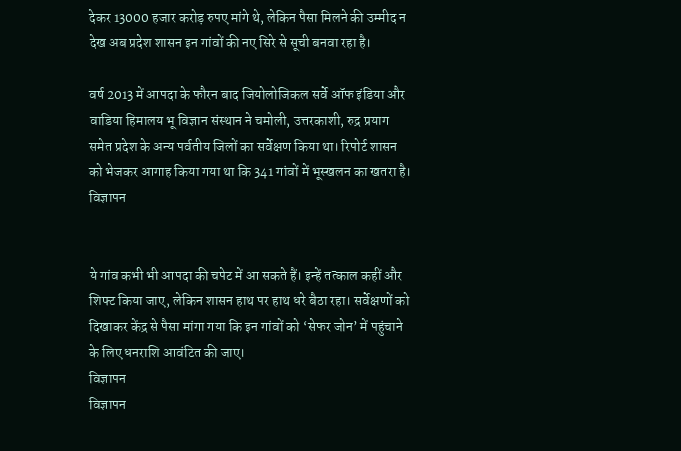देकर 13000 हजार करोड़ रुपए मांगे थे, लेकिन पैसा मिलने की उम्मीद न देख अब प्रदेश शासन इन गांवों की नए सिरे से सूची बनवा रहा है।

वर्ष 2013 में आपदा के फौरन बाद जियोलोजिकल सर्वे ऑफ इंडिया और वाडिया हिमालय भू विज्ञान संस्थान ने चमोली, उत्तरकाशी, रुद्र प्रयाग समेत प्रदेश के अन्य पर्वतीय जिलों का सर्वेक्षण किया था। रिपोर्ट शासन को भेजकर आगाह किया गया था कि 341 गांवों में भूस्खलन का खतरा है।
विज्ञापन


ये गांव कभी भी आपदा की चपेट में आ सकते हैं। इन्हें तत्काल कहीं और शिफ्ट किया जाए, लेकिन शासन हाथ पर हाथ धरे बैठा रहा। सर्वेक्षणों को दिखाकर केंद्र से पैसा मांगा गया कि इन गांवों को ‘सेफर जोन’ में पहुंचाने के लिए धनराशि आवंटित की जाए।
विज्ञापन
विज्ञापन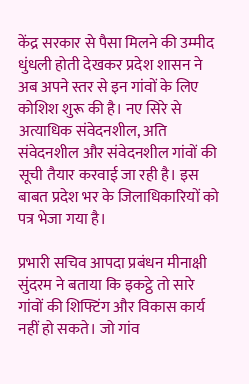केंद्र सरकार से पैसा मिलने की उम्मीद धुंधली होती देखकर प्रदेश शासन ने अब अपने स्तर से इन गांवों के लिए कोशिश शुरू की है। नए सिरे से अत्याधिक संवेदनशील, अति संवेदनशील और संवेदनशील गांवों की सूची तैयार करवाई जा रही है। इस बाबत प्रदेश भर के जिलाधिकारियों को पत्र भेजा गया है।

प्रभारी सचिव आपदा प्रबंधन मीनाक्षी सुंदरम ने बताया कि इकट्ठे तो सारे गांवों की शिफ्टिंग और विकास कार्य नहीं हो सकते। जो गांव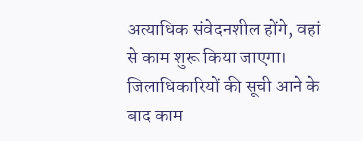अत्याधिक संवेदनशील होंगे, वहां से काम शुरू किया जाएगा। जिलाधिकारियों की सूची आने के बाद काम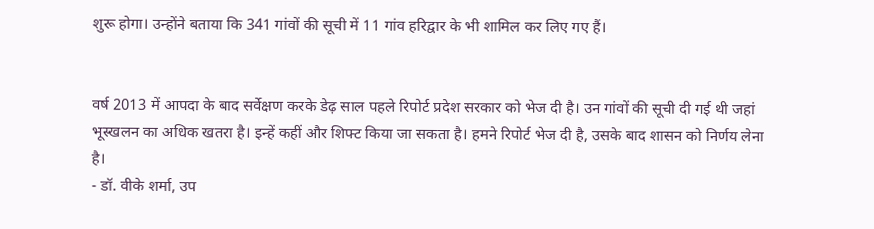शुरू होगा। उन्होंने बताया कि 341 गांवों की सूची में 11 गांव हरिद्वार के भी शामिल कर लिए गए हैं।


वर्ष 2013 में आपदा के बाद सर्वेक्षण करके डेढ़ साल पहले रिपोर्ट प्रदेश सरकार को भेज दी है। उन गांवों की सूची दी गई थी जहां भूस्खलन का अधिक खतरा है। इन्हें कहीं और शिफ्ट किया जा सकता है। हमने रिपोर्ट भेज दी है, उसके बाद शासन को निर्णय लेना है।
- डॉ. वीके शर्मा, उप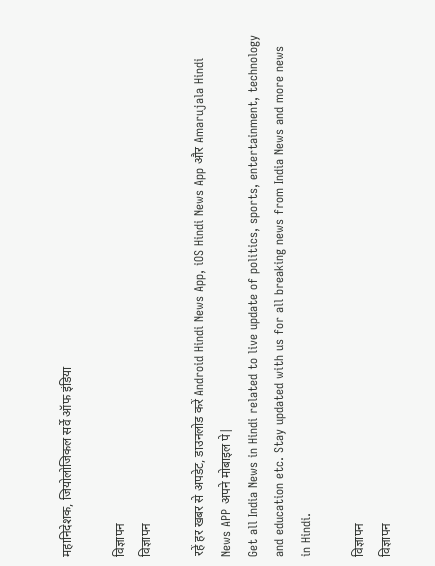महानिदेशक, जियोलोजिकल सर्वे ऑफ इंडिया

विज्ञापन
विज्ञापन

रहें हर खबर से अपडेट, डाउनलोड करें Android Hindi News App, iOS Hindi News App और Amarujala Hindi News APP अपने मोबाइल पे|
Get all India News in Hindi related to live update of politics, sports, entertainment, technology and education etc. Stay updated with us for all breaking news from India News and more news in Hindi.

विज्ञापन
विज्ञापन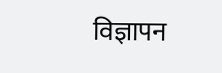विज्ञापन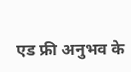एड फ्री अनुभव के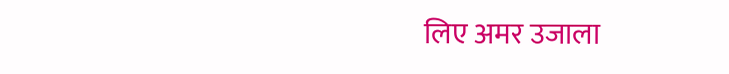लिए अमर उजाला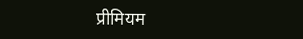प्रीमियम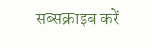सब्सक्राइब करें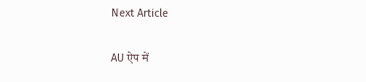Next Article

AU ऐप में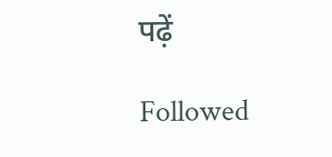पढ़ें

Followed